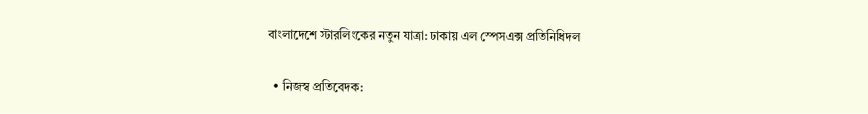বাংলাদেশে স্টারলিংকের নতুন যাত্রা: ঢাকায় এল স্পেসএক্স প্রতিনিধিদল

  • নিজস্ব প্রতিবেদক: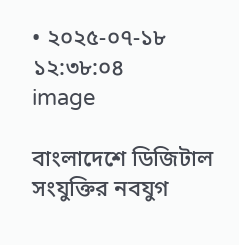• ২০২৫-০৭-১৮ ১২:৩৮:০৪
image

বাংলাদেশে ডিজিটাল সংযুক্তির নবযুগ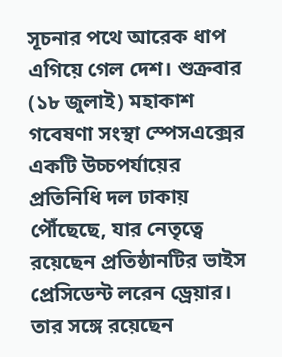সূচনার পথে আরেক ধাপ এগিয়ে গেল দেশ। শুক্রবার (১৮ জুলাই) মহাকাশ গবেষণা সংস্থা স্পেসএক্সের একটি উচ্চপর্যায়ের প্রতিনিধি দল ঢাকায় পৌঁছেছে, যার নেতৃত্বে রয়েছেন প্রতিষ্ঠানটির ভাইস প্রেসিডেন্ট লরেন ড্রেয়ার। তার সঙ্গে রয়েছেন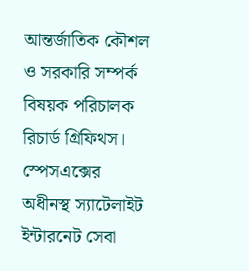আন্তর্জাতিক কৌশল ও সরকারি সম্পর্ক বিষয়ক পরিচালক রিচার্ড গ্রিফিথস।
স্পেসএক্সের অধীনস্থ স্যাটেলাইট ইন্টারনেট সেবা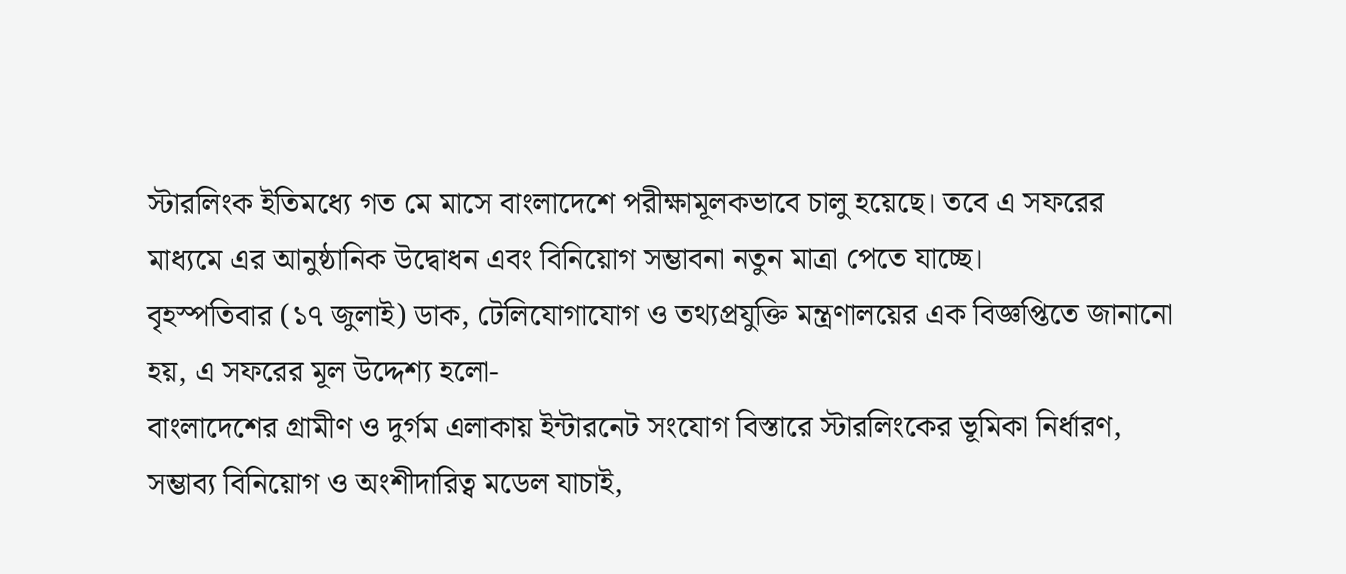স্টারলিংক ইতিমধ্যে গত মে মাসে বাংলাদেশে পরীক্ষামূলকভাবে চালু হয়েছে। তবে এ সফরের মাধ্যমে এর আনুষ্ঠানিক উদ্বোধন এবং বিনিয়োগ সম্ভাবনা নতুন মাত্রা পেতে যাচ্ছে।
বৃহস্পতিবার (১৭ জুলাই) ডাক, টেলিযোগাযোগ ও তথ্যপ্রযুক্তি মন্ত্রণালয়ের এক বিজ্ঞপ্তিতে জানানো হয়, এ সফরের মূল উদ্দেশ্য হলো-
বাংলাদেশের গ্রামীণ ও দুর্গম এলাকায় ইন্টারনেট সংযোগ বিস্তারে স্টারলিংকের ভূমিকা নির্ধারণ,
সম্ভাব্য বিনিয়োগ ও অংশীদারিত্ব মডেল যাচাই,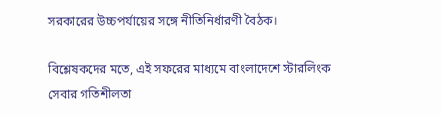সরকারের উচ্চপর্যায়ের সঙ্গে নীতিনির্ধারণী বৈঠক।

বিশ্লেষকদের মতে, এই সফরের মাধ্যমে বাংলাদেশে স্টারলিংক সেবার গতিশীলতা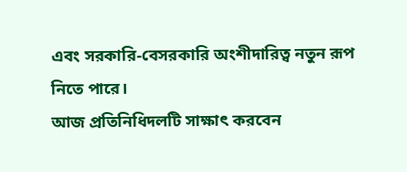এবং সরকারি-বেসরকারি অংশীদারিত্ব নতুন রূপ নিতে পারে।
আজ প্রতিনিধিদলটি সাক্ষাৎ করবেন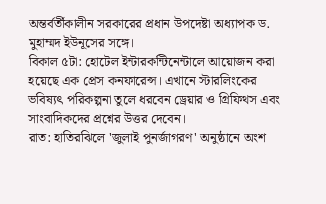অন্তর্বর্তীকালীন সরকারের প্রধান উপদেষ্টা অধ্যাপক ড. মুহাম্মদ ইউনূসের সঙ্গে।
বিকাল ৫টা: হোটেল ইন্টারকন্টিনেন্টালে আয়োজন করা হয়েছে এক প্রেস কনফারেন্স। এখানে স্টারলিংকের ভবিষ্যৎ পরিকল্পনা তুলে ধরবেন ড্রেয়ার ও গ্রিফিথস এবং সাংবাদিকদের প্রশ্নের উত্তর দেবেন।
রাত: হাতিরঝিলে 'জুলাই পুনর্জাগরণ' অনুষ্ঠানে অংশ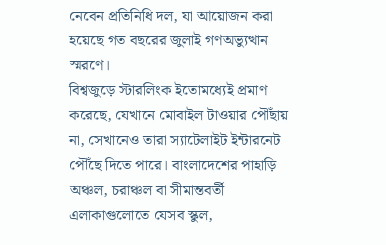নেবেন প্রতিনিধি দল, যা আয়োজন করা হয়েছে গত বছরের জুলাই গণঅভ্যুত্থান স্মরণে।
বিশ্বজুড়ে স্টারলিংক ইতোমধ্যেই প্রমাণ করেছে, যেখানে মোবাইল টাওয়ার পৌঁছায় না, সেখানেও তারা স্যাটেলাইট ইন্টারনেট পৌঁছে দিতে পারে। বাংলাদেশের পাহাড়ি অঞ্চল, চরাঞ্চল বা সীমান্তবর্তী এলাকাগুলোতে যেসব স্কুল,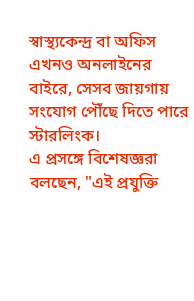স্বাস্থ্যকেন্দ্র বা অফিস এখনও অনলাইনের বাইরে, সেসব জায়গায় সংযোগ পৌঁছে দিতে পারে স্টারলিংক।
এ প্রসঙ্গে বিশেষজ্ঞরা বলছেন, "এই প্রযুক্তি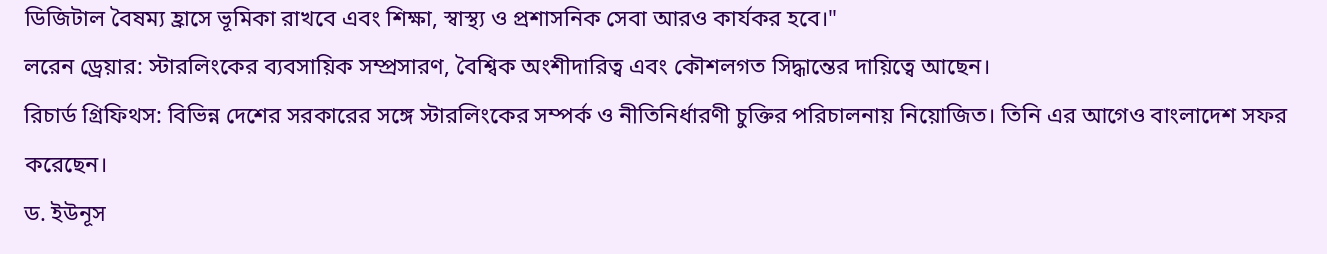ডিজিটাল বৈষম্য হ্রাসে ভূমিকা রাখবে এবং শিক্ষা, স্বাস্থ্য ও প্রশাসনিক সেবা আরও কার্যকর হবে।"
লরেন ড্রেয়ার: স্টারলিংকের ব্যবসায়িক সম্প্রসারণ, বৈশ্বিক অংশীদারিত্ব এবং কৌশলগত সিদ্ধান্তের দায়িত্বে আছেন।
রিচার্ড গ্রিফিথস: বিভিন্ন দেশের সরকারের সঙ্গে স্টারলিংকের সম্পর্ক ও নীতিনির্ধারণী চুক্তির পরিচালনায় নিয়োজিত। তিনি এর আগেও বাংলাদেশ সফর করেছেন।
ড. ইউনূস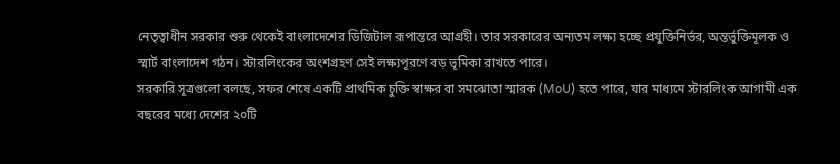নেতৃত্বাধীন সরকার শুরু থেকেই বাংলাদেশের ডিজিটাল রূপান্তরে আগ্রহী। তার সরকারের অন্যতম লক্ষ্য হচ্ছে প্রযুক্তিনির্ভর, অন্তর্ভুক্তিমূলক ও স্মার্ট বাংলাদেশ গঠন। স্টারলিংকের অংশগ্রহণ সেই লক্ষ্যপূরণে বড় ভূমিকা রাখতে পারে।
সরকারি সূত্রগুলো বলছে, সফর শেষে একটি প্রাথমিক চুক্তি স্বাক্ষর বা সমঝোতা স্মারক (MoU) হতে পারে, যার মাধ্যমে স্টারলিংক আগামী এক বছরের মধ্যে দেশের ২০টি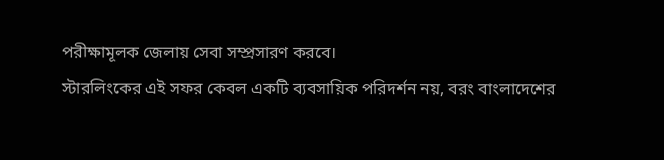পরীক্ষামূলক জেলায় সেবা সম্প্রসারণ করবে।
স্টারলিংকের এই সফর কেবল একটি ব্যবসায়িক পরিদর্শন নয়, বরং বাংলাদেশের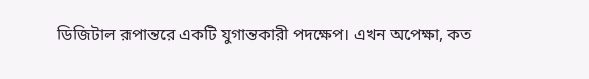ডিজিটাল রূপান্তরে একটি যুগান্তকারী পদক্ষেপ। এখন অপেক্ষা, কত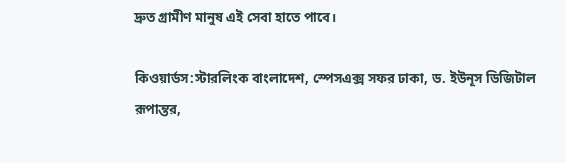দ্রুত গ্রামীণ মানুষ এই সেবা হাতে পাবে।

কিওয়ার্ডস:স্টারলিংক বাংলাদেশ, স্পেসএক্স সফর ঢাকা, ড. ইউনূস ডিজিটাল রূপান্তর,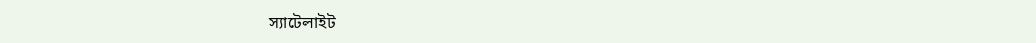স্যাটেলাইট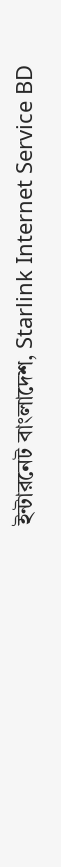ইন্টারনেট বাংলাদেশ, Starlink Internet Service BD